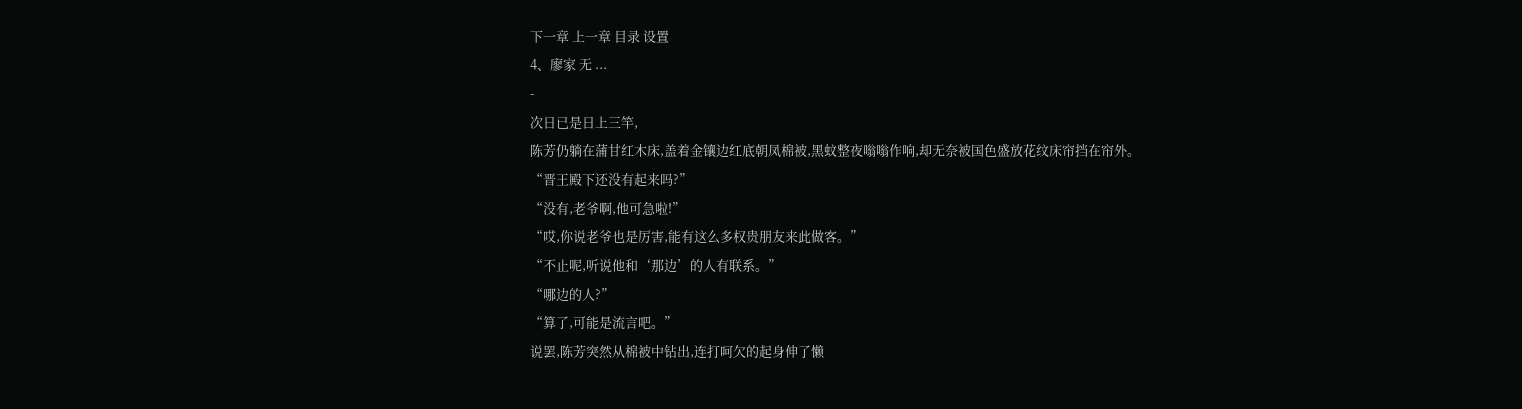下一章 上一章 目录 设置
4、廖家 无 ...
-
次日已是日上三竿,
陈芳仍躺在蒲甘红木床,盖着金镶边红底朝凤棉被,黑蚊整夜嗡嗡作响,却无奈被国色盛放花纹床帘挡在帘外。
“晋王殿下还没有起来吗?”
“没有,老爷啊,他可急啦!”
“哎,你说老爷也是厉害,能有这么多权贵朋友来此做客。”
“不止呢,听说他和‘那边’的人有联系。”
“哪边的人?”
“算了,可能是流言吧。”
说罢,陈芳突然从棉被中钻出,连打呵欠的起身伸了懒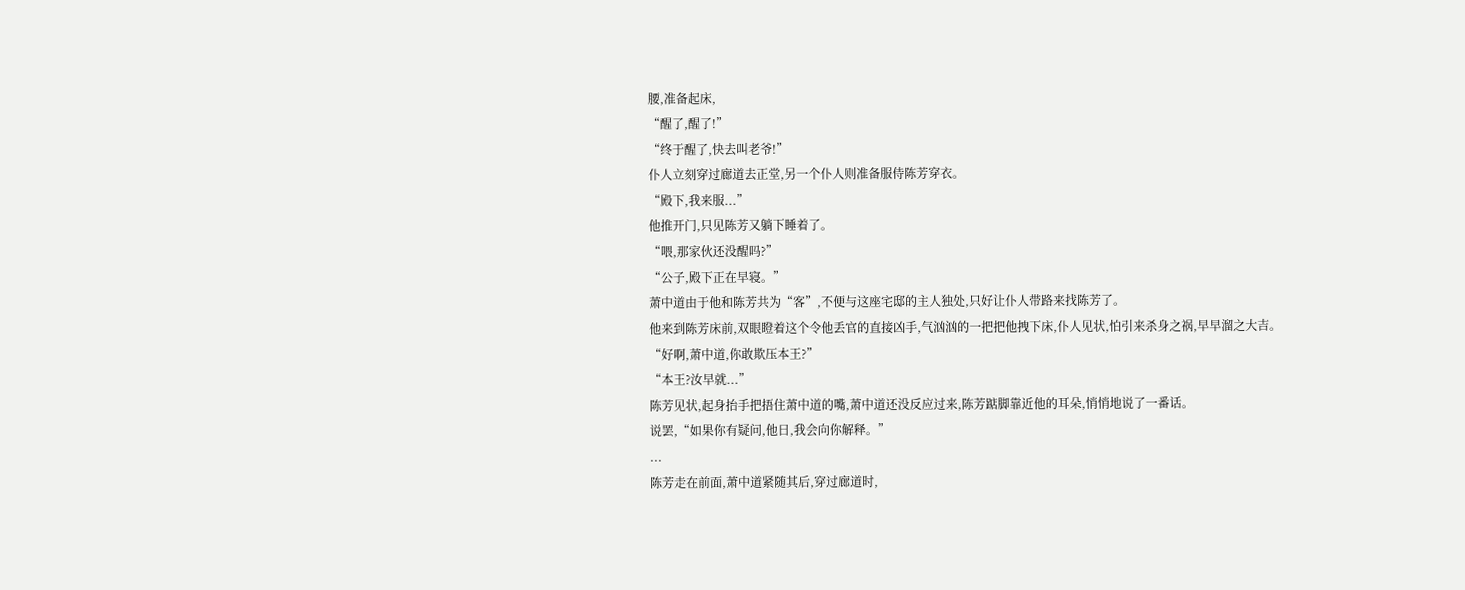腰,准备起床,
“醒了,醒了!”
“终于醒了,快去叫老爷!”
仆人立刻穿过廊道去正堂,另一个仆人则准备服侍陈芳穿衣。
“殿下,我来服...”
他推开门,只见陈芳又躺下睡着了。
“喂,那家伙还没醒吗?”
“公子,殿下正在早寝。”
萧中道由于他和陈芳共为“客”,不便与这座宅邸的主人独处,只好让仆人带路来找陈芳了。
他来到陈芳床前,双眼瞪着这个令他丢官的直接凶手,气汹汹的一把把他拽下床,仆人见状,怕引来杀身之祸,早早溜之大吉。
“好啊,萧中道,你敢欺压本王?”
“本王?汝早就...”
陈芳见状,起身抬手把捂住萧中道的嘴,萧中道还没反应过来,陈芳踮脚靠近他的耳朵,悄悄地说了一番话。
说罢,“如果你有疑问,他日,我会向你解释。”
...
陈芳走在前面,萧中道紧随其后,穿过廊道时,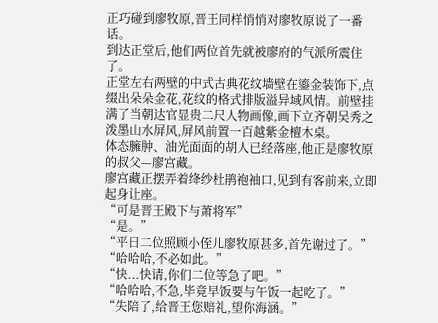正巧碰到廖牧原,晋王同样悄悄对廖牧原说了一番话。
到达正堂后,他们两位首先就被廖府的气派所震住了。
正堂左右两壁的中式古典花纹墙壁在鎏金装饰下,点缀出朵朵金花,花纹的格式排版溢异域风情。前壁挂满了当朝达官显贵二尺人物画像,画下立齐朝吴秀之泼墨山水屏风,屏风前置一百越紫金檀木桌。
体态臃肿、油光面面的胡人已经落座,他正是廖牧原的叔父—廖宫藏。
廖宫藏正摆弄着绛纱杜鹃袍袖口,见到有客前来,立即起身让座。
“可是晋王殿下与萧将军”
“是。”
“平日二位照顾小侄儿廖牧原甚多,首先谢过了。”
“哈哈哈,不必如此。”
“快...快请,你们二位等急了吧。”
“哈哈哈,不急,毕竟早饭要与午饭一起吃了。”
“失陪了,给晋王您赔礼,望你海涵。”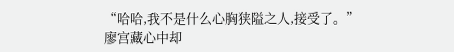“哈哈,我不是什么心胸狭隘之人,接受了。”
廖宫藏心中却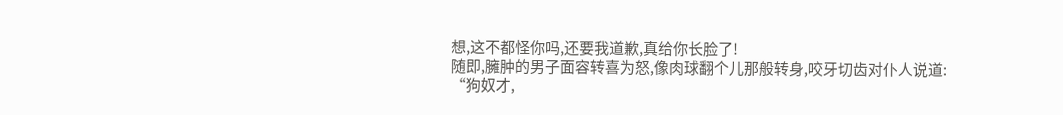想,这不都怪你吗,还要我道歉,真给你长脸了!
随即,臃肿的男子面容转喜为怒,像肉球翻个儿那般转身,咬牙切齿对仆人说道:
“狗奴才,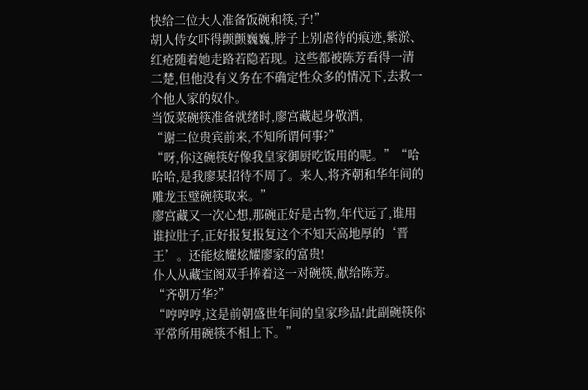快给二位大人准备饭碗和筷,子!”
胡人侍女吓得颤颤巍巍,脖子上别虐待的痕迹,紫淤、红疮随着她走路若隐若现。这些都被陈芳看得一清二楚,但他没有义务在不确定性众多的情况下,去救一个他人家的奴仆。
当饭菜碗筷准备就绪时,廖宫藏起身敬酒,
“谢二位贵宾前来,不知所谓何事?”
“呀,你这碗筷好像我皇家御厨吃饭用的呢。”“哈哈哈,是我廖某招待不周了。来人,将齐朝和华年间的雕龙玉璧碗筷取来。”
廖宫藏又一次心想,那碗正好是古物,年代远了,谁用谁拉肚子,正好报复报复这个不知天高地厚的‘晋王’。还能炫耀炫耀廖家的富贵!
仆人从藏宝阁双手捧着这一对碗筷,献给陈芳。
“齐朝万华?”
“哼哼哼,这是前朝盛世年间的皇家珍品!此副碗筷你平常所用碗筷不相上下。”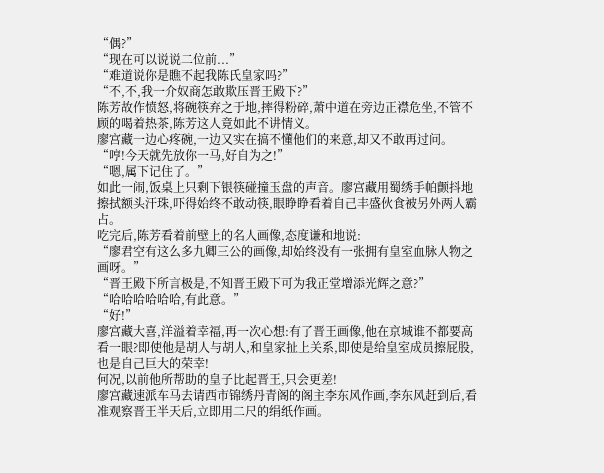“偶?”
“现在可以说说二位前...”
“难道说你是瞧不起我陈氏皇家吗?”
“不,不,我一介奴商怎敢欺压晋王殿下?”
陈芳故作愤怒,将碗筷弃之于地,摔得粉碎,萧中道在旁边正襟危坐,不管不顾的喝着热茶,陈芳这人竟如此不讲情义。
廖宫藏一边心疼碗,一边又实在搞不懂他们的来意,却又不敢再过问。
“哼!今天就先放你一马,好自为之!”
“嗯,属下记住了。”
如此一闹,饭桌上只剩下银筷碰撞玉盘的声音。廖宫藏用蜀绣手帕颤抖地擦拭额头汗珠,吓得始终不敢动筷,眼睁睁看着自己丰盛伙食被另外两人霸占。
吃完后,陈芳看着前壁上的名人画像,态度谦和地说:
“廖君空有这么多九卿三公的画像,却始终没有一张拥有皇室血脉人物之画呀。”
“晋王殿下所言极是,不知晋王殿下可为我正堂增添光辉之意?”
“哈哈哈哈哈哈,有此意。”
“好!”
廖宫藏大喜,洋溢着幸福,再一次心想:有了晋王画像,他在京城谁不都要高看一眼?即使他是胡人与胡人,和皇家扯上关系,即使是给皇室成员擦屁股,也是自己巨大的荣幸!
何况,以前他所帮助的皇子比起晋王,只会更差!
廖宫藏速派车马去请西市锦绣丹青阁的阁主李东风作画,李东风赶到后,看准观察晋王半天后,立即用二尺的绢纸作画。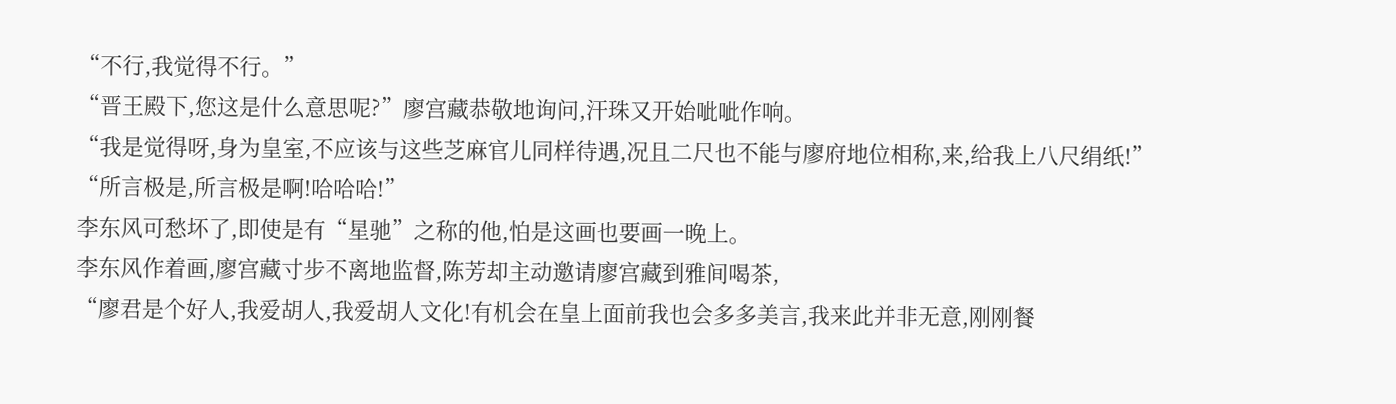“不行,我觉得不行。”
“晋王殿下,您这是什么意思呢?”廖宫藏恭敬地询问,汗珠又开始呲呲作响。
“我是觉得呀,身为皇室,不应该与这些芝麻官儿同样待遇,况且二尺也不能与廖府地位相称,来,给我上八尺绢纸!”
“所言极是,所言极是啊!哈哈哈!”
李东风可愁坏了,即使是有“星驰”之称的他,怕是这画也要画一晚上。
李东风作着画,廖宫藏寸步不离地监督,陈芳却主动邀请廖宫藏到雅间喝茶,
“廖君是个好人,我爱胡人,我爱胡人文化!有机会在皇上面前我也会多多美言,我来此并非无意,刚刚餐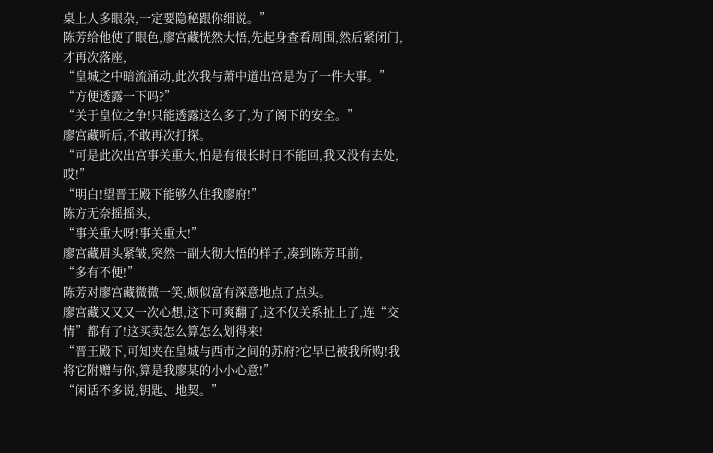桌上人多眼杂,一定要隐秘跟你细说。”
陈芳给他使了眼色,廖宫藏恍然大悟,先起身查看周围,然后紧闭门,才再次落座,
“皇城之中暗流涌动,此次我与萧中道出宫是为了一件大事。”
“方便透露一下吗?”
“关于皇位之争!只能透露这么多了,为了阁下的安全。”
廖宫藏听后,不敢再次打探。
“可是此次出宫事关重大,怕是有很长时日不能回,我又没有去处,哎!”
“明白!望晋王殿下能够久住我廖府!”
陈方无奈摇摇头,
“事关重大呀!事关重大!”
廖宫藏眉头紧皱,突然一副大彻大悟的样子,凑到陈芳耳前,
“多有不便!”
陈芳对廖宫藏微微一笑,颇似富有深意地点了点头。
廖宫藏又又又一次心想,这下可爽翻了,这不仅关系扯上了,连“交情”都有了!这买卖怎么算怎么划得来!
“晋王殿下,可知夹在皇城与西市之间的苏府?它早已被我所购!我将它附赠与你,算是我廖某的小小心意!”
“闲话不多说,钥匙、地契。”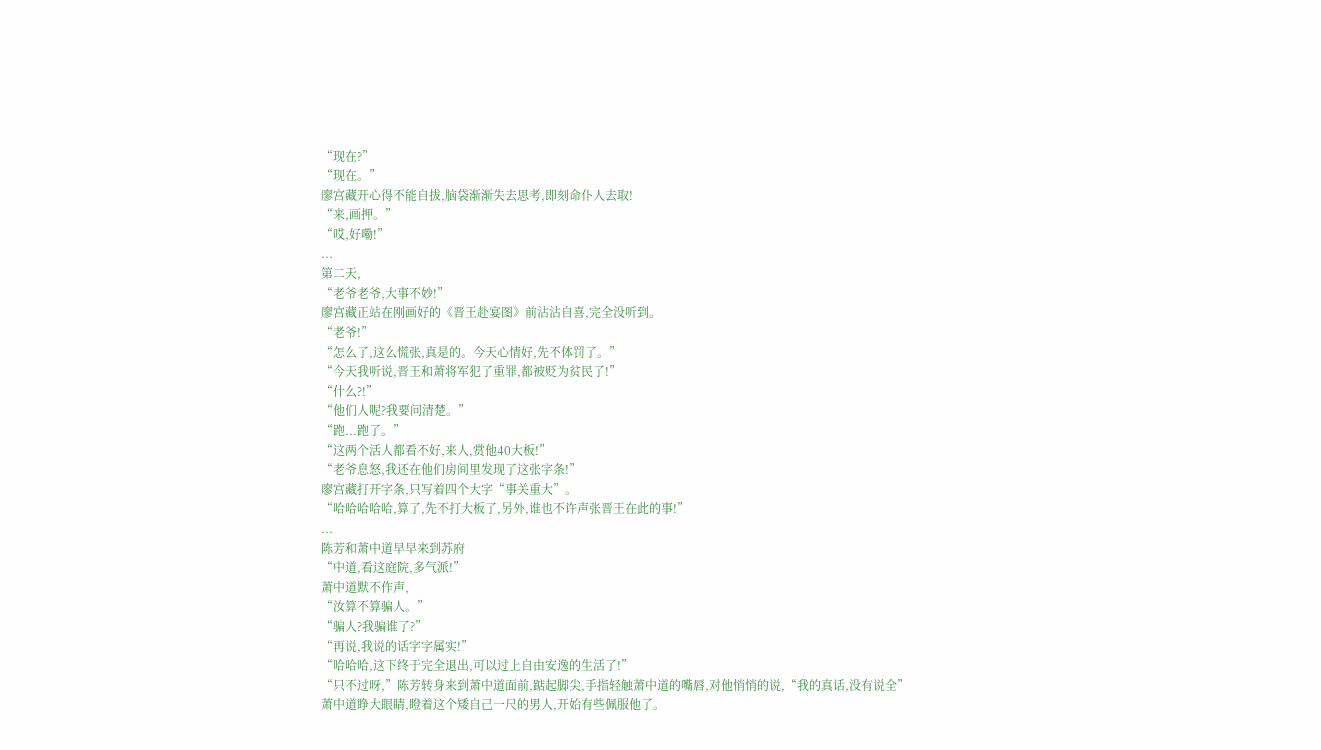“现在?”
“现在。”
廖宫藏开心得不能自拔,脑袋渐渐失去思考,即刻命仆人去取!
“来,画押。”
“哎,好嘞!”
...
第二天,
“老爷老爷,大事不妙!”
廖宫藏正站在刚画好的《晋王赴宴图》前沾沾自喜,完全没听到。
“老爷!”
“怎么了,这么慌张,真是的。今天心情好,先不体罚了。”
“今天我听说,晋王和萧将军犯了重罪,都被贬为贫民了!”
“什么?!”
“他们人呢?我要问清楚。”
“跑...跑了。”
“这两个活人都看不好,来人,赏他40大板!”
“老爷息怒,我还在他们房间里发现了这张字条!”
廖宫藏打开字条,只写着四个大字“事关重大”。
“哈哈哈哈哈,算了,先不打大板了,另外,谁也不许声张晋王在此的事!”
...
陈芳和萧中道早早来到苏府
“中道,看这庭院,多气派!”
萧中道默不作声,
“汝算不算骗人。”
“骗人?我骗谁了?”
“再说,我说的话字字属实!”
“哈哈哈,这下终于完全退出,可以过上自由安逸的生活了!”
“只不过呀,”陈芳转身来到萧中道面前,踮起脚尖,手指轻触萧中道的嘴唇,对他悄悄的说,“我的真话,没有说全”
萧中道睁大眼睛,瞪着这个矮自己一尺的男人,开始有些佩服他了。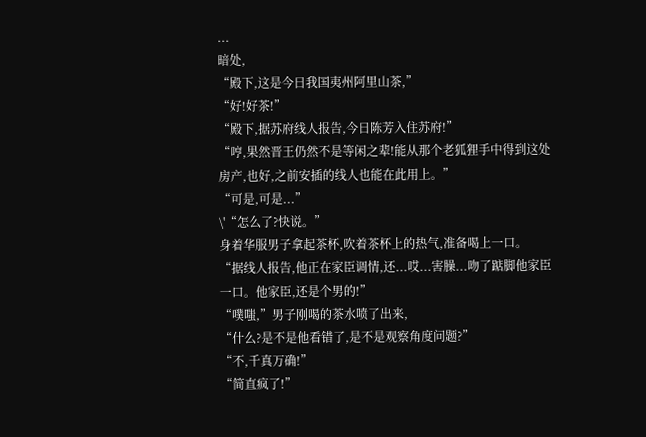...
暗处,
“殿下,这是今日我国夷州阿里山茶,”
“好!好茶!”
“殿下,据苏府线人报告,今日陈芳入住苏府!”
“哼,果然晋王仍然不是等闲之辈!能从那个老狐狸手中得到这处房产,也好,之前安插的线人也能在此用上。”
“可是,可是...”
\'“怎么了?快说。”
身着华服男子拿起茶杯,吹着茶杯上的热气,准备喝上一口。
“据线人报告,他正在家臣调情,还...哎...害臊...吻了踮脚他家臣一口。他家臣,还是个男的!”
“噗嗤,”男子刚喝的茶水喷了出来,
“什么?是不是他看错了,是不是观察角度问题?”
“不,千真万确!”
“简直疯了!”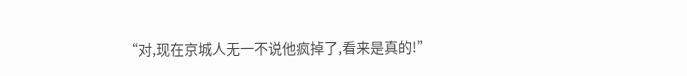“对,现在京城人无一不说他疯掉了,看来是真的!”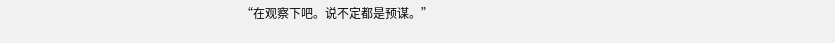“在观察下吧。说不定都是预谋。”